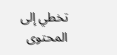تخطي إلى المحتوى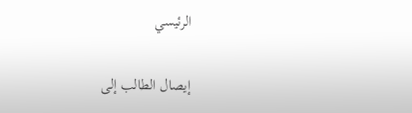الرئيسي

إيصال الطالب إلى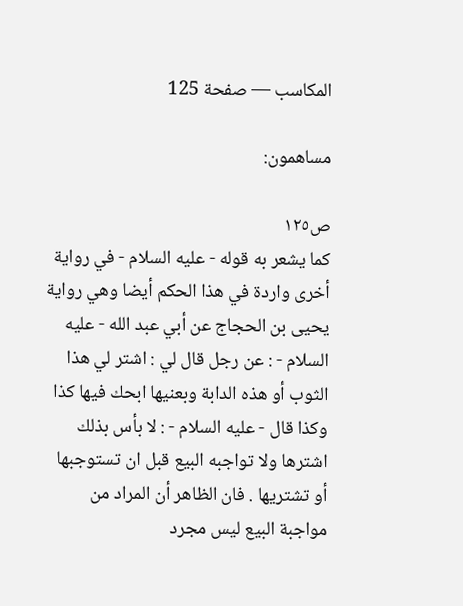المكاسب — صفحة 125

مساهمون:

ص١٢٥
كما يشعر به قوله - عليه السلام - في رواية أخرى واردة في هذا الحكم أيضا وهي رواية يحيى بن الحجاج عن أبي عبد الله - عليه السلام - : عن رجل قال لي : اشتر لي هذا الثوب أو هذه الدابة وبعنيها ابحك فيها كذا وكذا قال - عليه السلام - : لا بأس بذلك اشترها ولا تواجبه البيع قبل ان تستوجبها أو تشتريها . فان الظاهر أن المراد من مواجبة البيع ليس مجرد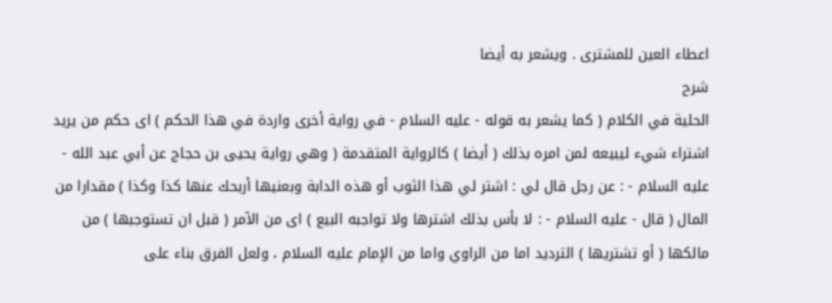اعطاء العين للمشترى . ويشعر به أيضا
شرح
الحلية في الكلام ( كما يشعر به قوله - عليه السلام - في رواية أخرى واردة في هذا الحكم ) اى حكم من يريد اشتراء شيء ليبيعه لمن امره بذلك ( أيضا ) كالرواية المتقدمة ( وهي رواية يحيى بن حجاج عن أبي عبد الله - عليه السلام - : عن رجل قال لي : اشتر لي هذا الثوب أو هذه الدابة وبعنيها أربحك عنها كذا وكذا ) مقدارا من المال ( قال - عليه السلام - : لا بأس بذلك اشترها ولا تواجبه البيع ) اى من الآمر ( قبل ان تستوجبها ) من مالكها ( أو تشتريها ) الترديد اما من الراوي واما من الإمام عليه السلام ، ولعل الفرق بناء على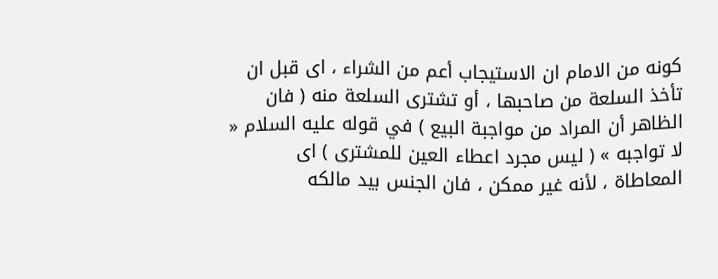كونه من الامام ان الاستيجاب أعم من الشراء ، اى قبل ان تأخذ السلعة من صاحبها ، أو تشترى السلعة منه ( فان الظاهر أن المراد من مواجبة البيع ) في قوله عليه السلام « لا تواجبه » ( ليس مجرد اعطاء العين للمشترى ) اى المعاطاة ، لأنه غير ممكن ، فان الجنس بيد مالكه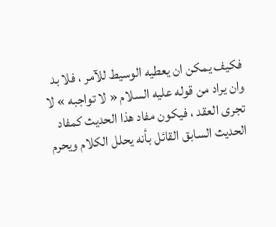فكيف يمكن ان يعطيه الوسيط للآمر ، فلا بد وان يراد من قوله عليه السلام « لا تواجبه » لا تجرى العقد ، فيكون مفاد هذا الحديث كمفاد الحديث السابق القائل بأنه يحلل الكلام ويحرم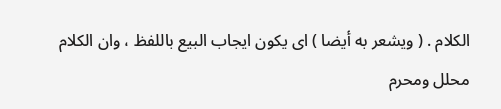الكلام . ( ويشعر به أيضا ) اى يكون ايجاب البيع باللفظ ، وان الكلام محلل ومحرم